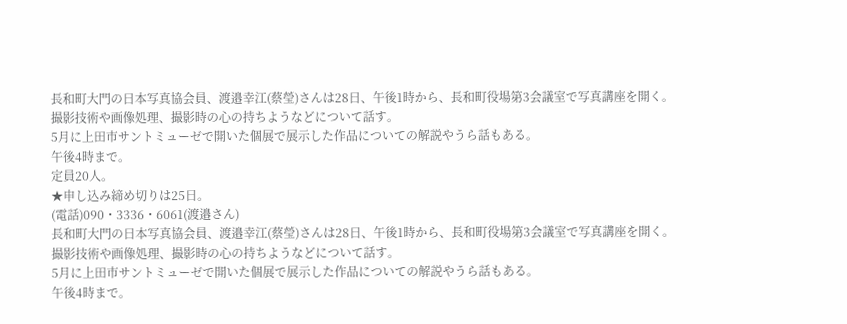長和町大門の日本写真協会員、渡邉幸江(蔡瑩)さんは28日、午後1時から、長和町役場第3会議室で写真講座を開く。
撮影技術や画像処理、撮影時の心の持ちようなどについて話す。
5月に上田市サントミューゼで開いた個展で展示した作品についての解説やうら話もある。
午後4時まで。
定員20人。
★申し込み締め切りは25日。
(電話)090・3336・6061(渡邉さん)
長和町大門の日本写真協会員、渡邉幸江(蔡瑩)さんは28日、午後1時から、長和町役場第3会議室で写真講座を開く。
撮影技術や画像処理、撮影時の心の持ちようなどについて話す。
5月に上田市サントミューゼで開いた個展で展示した作品についての解説やうら話もある。
午後4時まで。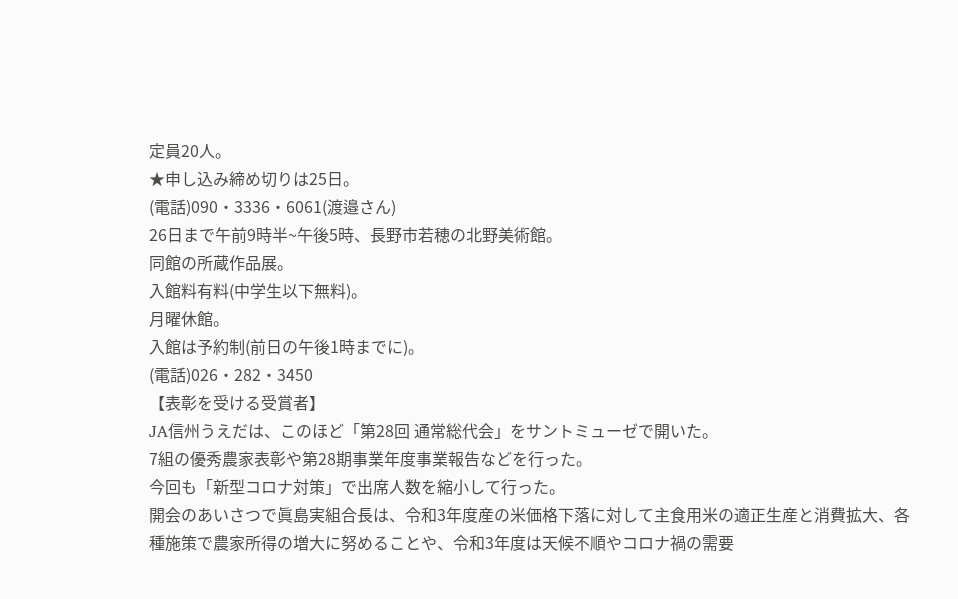定員20人。
★申し込み締め切りは25日。
(電話)090・3336・6061(渡邉さん)
26日まで午前9時半~午後5時、長野市若穂の北野美術館。
同館の所蔵作品展。
入館料有料(中学生以下無料)。
月曜休館。
入館は予約制(前日の午後1時までに)。
(電話)026・282・3450
【表彰を受ける受賞者】
JA信州うえだは、このほど「第28回 通常総代会」をサントミューゼで開いた。
7組の優秀農家表彰や第28期事業年度事業報告などを行った。
今回も「新型コロナ対策」で出席人数を縮小して行った。
開会のあいさつで眞島実組合長は、令和3年度産の米価格下落に対して主食用米の適正生産と消費拡大、各種施策で農家所得の増大に努めることや、令和3年度は天候不順やコロナ禍の需要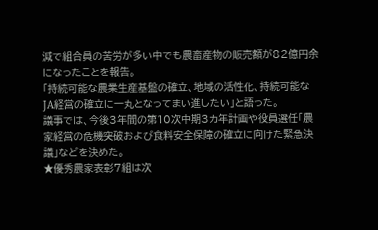減で組合員の苦労が多い中でも農畜産物の販売額が82億円余になったことを報告。
「持続可能な農業生産基盤の確立、地域の活性化、持続可能なJA経営の確立に一丸となってまい進したい」と語った。
議事では、今後3年間の第10次中期3カ年計画や役員選任「農家経営の危機突破および食料安全保障の確立に向けた緊急決議」などを決めた。
★優秀農家表彰7組は次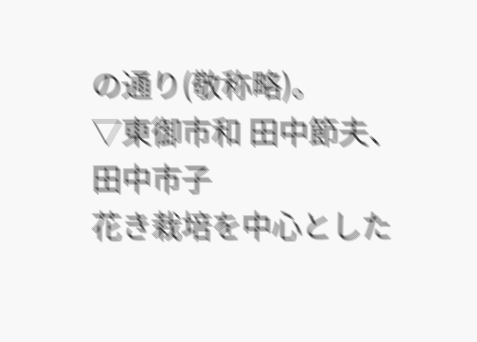の通り(敬称略)。
▽東御市和 田中節夫、田中市子
花き栽培を中心とした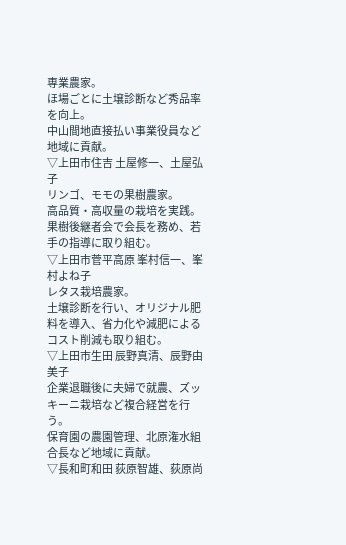専業農家。
ほ場ごとに土壌診断など秀品率を向上。
中山間地直接払い事業役員など地域に貢献。
▽上田市住吉 土屋修一、土屋弘子
リンゴ、モモの果樹農家。
高品質・高収量の栽培を実践。
果樹後継者会で会長を務め、若手の指導に取り組む。
▽上田市菅平高原 峯村信一、峯村よね子
レタス栽培農家。
土壌診断を行い、オリジナル肥料を導入、省力化や減肥によるコスト削減も取り組む。
▽上田市生田 辰野真清、辰野由美子
企業退職後に夫婦で就農、ズッキーニ栽培など複合経営を行う。
保育園の農園管理、北原潅水組合長など地域に貢献。
▽長和町和田 荻原智雄、荻原尚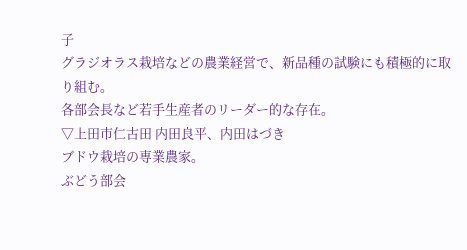子
グラジオラス栽培などの農業経営で、新品種の試験にも積極的に取り組む。
各部会長など若手生産者のリーダー的な存在。
▽上田市仁古田 内田良平、内田はづき
ブドウ栽培の専業農家。
ぶどう部会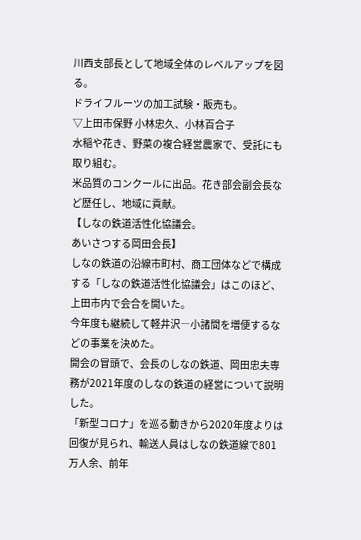川西支部長として地域全体のレベルアップを図る。
ドライフルーツの加工試験・販売も。
▽上田市保野 小林忠久、小林百合子
水稲や花き、野菜の複合経営農家で、受託にも取り組む。
米品質のコンクールに出品。花き部会副会長など歴任し、地域に貢献。
【しなの鉄道活性化協議会。
あいさつする岡田会長】
しなの鉄道の沿線市町村、商工団体などで構成する「しなの鉄道活性化協議会」はこのほど、上田市内で会合を開いた。
今年度も継続して軽井沢―小諸間を増便するなどの事業を決めた。
開会の冒頭で、会長のしなの鉄道、岡田忠夫専務が2021年度のしなの鉄道の経営について説明した。
「新型コロナ」を巡る動きから2020年度よりは回復が見られ、輸送人員はしなの鉄道線で801万人余、前年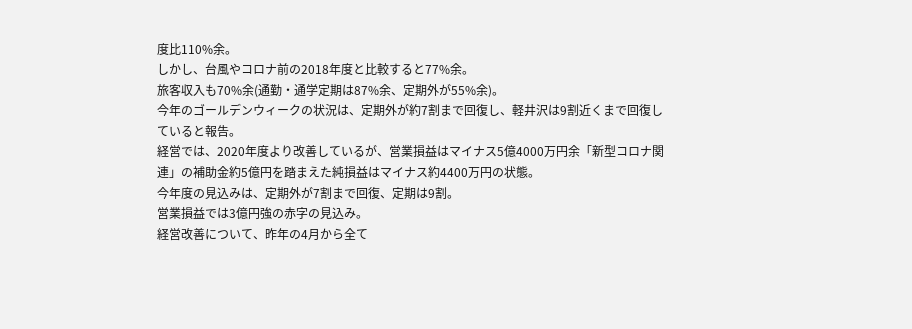度比110%余。
しかし、台風やコロナ前の2018年度と比較すると77%余。
旅客収入も70%余(通勤・通学定期は87%余、定期外が55%余)。
今年のゴールデンウィークの状況は、定期外が約7割まで回復し、軽井沢は9割近くまで回復していると報告。
経営では、2020年度より改善しているが、営業損益はマイナス5億4000万円余「新型コロナ関連」の補助金約5億円を踏まえた純損益はマイナス約4400万円の状態。
今年度の見込みは、定期外が7割まで回復、定期は9割。
営業損益では3億円強の赤字の見込み。
経営改善について、昨年の4月から全て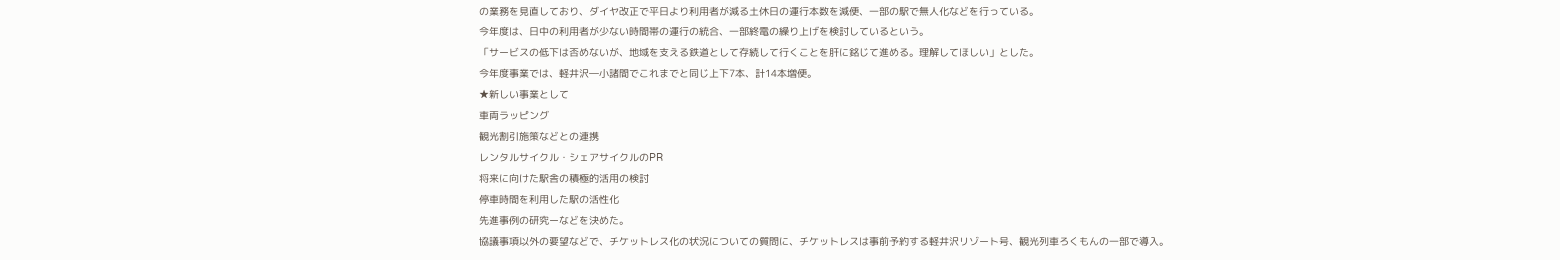の業務を見直しており、ダイヤ改正で平日より利用者が減る土休日の運行本数を減便、一部の駅で無人化などを行っている。
今年度は、日中の利用者が少ない時間帯の運行の統合、一部終電の繰り上げを検討しているという。
「サービスの低下は否めないが、地域を支える鉄道として存続して行くことを肝に銘じて進める。理解してほしい」とした。
今年度事業では、軽井沢―小諸間でこれまでと同じ上下7本、計14本増便。
★新しい事業として
車両ラッピング
観光割引施策などとの連携
レンタルサイクル・シェアサイクルのPR
将来に向けた駅舎の積極的活用の検討
停車時間を利用した駅の活性化
先進事例の研究ーなどを決めた。
協議事項以外の要望などで、チケットレス化の状況についての質問に、チケットレスは事前予約する軽井沢リゾート号、観光列車ろくもんの一部で導入。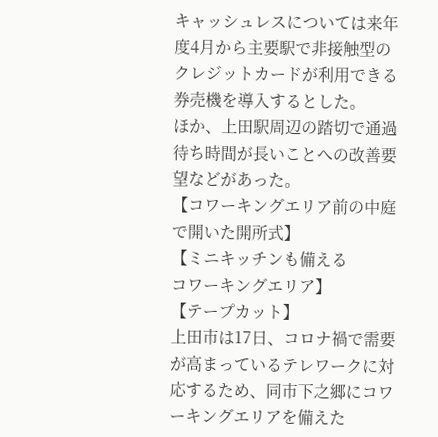キャッシュレスについては来年度4月から主要駅で非接触型のクレジットカードが利用できる券売機を導入するとした。
ほか、上田駅周辺の踏切で通過待ち時間が長いことへの改善要望などがあった。
【コワーキングエリア前の中庭で開いた開所式】
【ミニキッチンも備える
コワーキングエリア】
【テープカット】
上田市は17日、コロナ禍で需要が高まっているテレワークに対応するため、同市下之郷にコワーキングエリアを備えた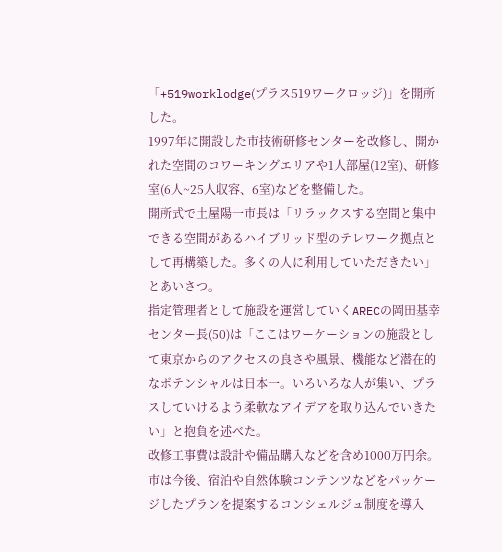「+519worklodge(プラス519ワークロッジ)」を開所した。
1997年に開設した市技術研修センターを改修し、開かれた空間のコワーキングエリアや1人部屋(12室)、研修室(6人~25人収容、6室)などを整備した。
開所式で土屋陽一市長は「リラックスする空間と集中できる空間があるハイブリッド型のテレワーク拠点として再構築した。多くの人に利用していただきたい」とあいさつ。
指定管理者として施設を運営していくARECの岡田基幸センター長(50)は「ここはワーケーションの施設として東京からのアクセスの良さや風景、機能など潜在的なポテンシャルは日本一。いろいろな人が集い、プラスしていけるよう柔軟なアイデアを取り込んでいきたい」と抱負を述べた。
改修工事費は設計や備品購入などを含め1000万円余。
市は今後、宿泊や自然体験コンテンツなどをパッケージしたプランを提案するコンシェルジュ制度を導入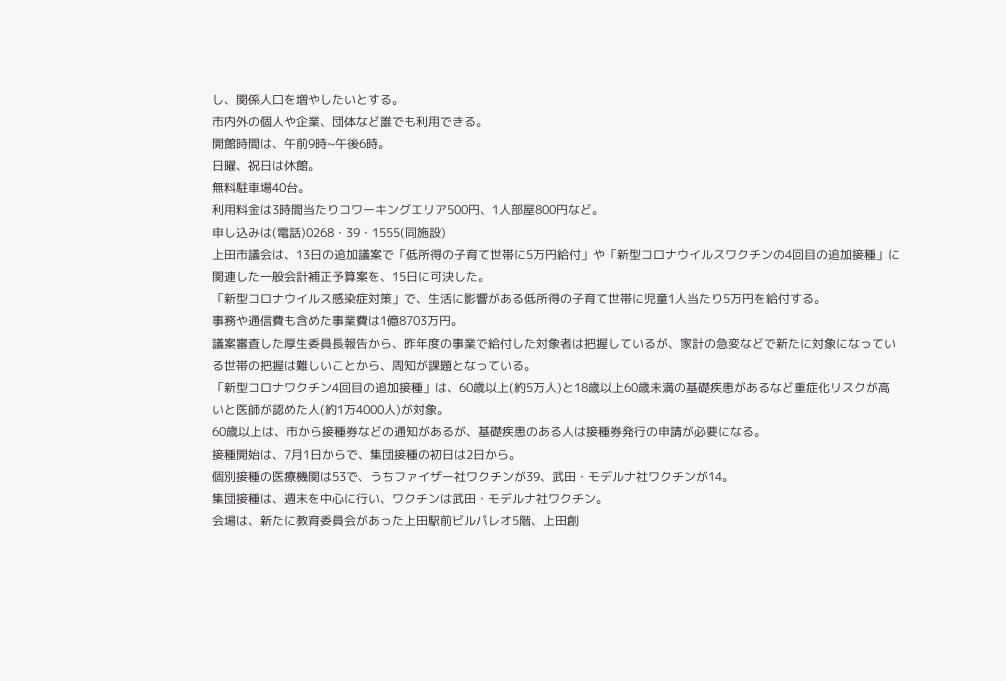し、関係人口を増やしたいとする。
市内外の個人や企業、団体など誰でも利用できる。
開館時間は、午前9時~午後6時。
日曜、祝日は休館。
無料駐車場40台。
利用料金は3時間当たりコワーキングエリア500円、1人部屋800円など。
申し込みは(電話)0268・39・1555(同施設)
上田市議会は、13日の追加議案で「低所得の子育て世帯に5万円給付」や「新型コロナウイルスワクチンの4回目の追加接種」に関連した一般会計補正予算案を、15日に可決した。
「新型コロナウイルス感染症対策」で、生活に影響がある低所得の子育て世帯に児童1人当たり5万円を給付する。
事務や通信費も含めた事業費は1億8703万円。
議案審査した厚生委員長報告から、昨年度の事業で給付した対象者は把握しているが、家計の急変などで新たに対象になっている世帯の把握は難しいことから、周知が課題となっている。
「新型コロナワクチン4回目の追加接種」は、60歳以上(約5万人)と18歳以上60歳未満の基礎疾患があるなど重症化リスクが高いと医師が認めた人(約1万4000人)が対象。
60歳以上は、市から接種券などの通知があるが、基礎疾患のある人は接種券発行の申請が必要になる。
接種開始は、7月1日からで、集団接種の初日は2日から。
個別接種の医療機関は53で、うちファイザー社ワクチンが39、武田・モデルナ社ワクチンが14。
集団接種は、週末を中心に行い、ワクチンは武田・モデルナ社ワクチン。
会場は、新たに教育委員会があった上田駅前ビルパレオ5階、上田創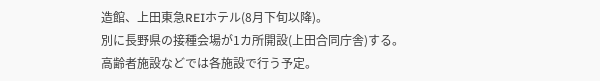造館、上田東急REIホテル(8月下旬以降)。
別に長野県の接種会場が1カ所開設(上田合同庁舎)する。
高齢者施設などでは各施設で行う予定。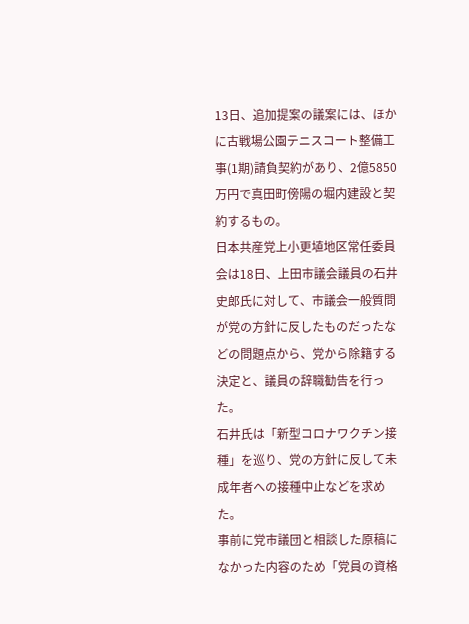13日、追加提案の議案には、ほかに古戦場公園テニスコート整備工事(1期)請負契約があり、2億5850万円で真田町傍陽の堀内建設と契約するもの。
日本共産党上小更埴地区常任委員会は18日、上田市議会議員の石井史郎氏に対して、市議会一般質問が党の方針に反したものだったなどの問題点から、党から除籍する決定と、議員の辞職勧告を行った。
石井氏は「新型コロナワクチン接種」を巡り、党の方針に反して未成年者への接種中止などを求めた。
事前に党市議団と相談した原稿になかった内容のため「党員の資格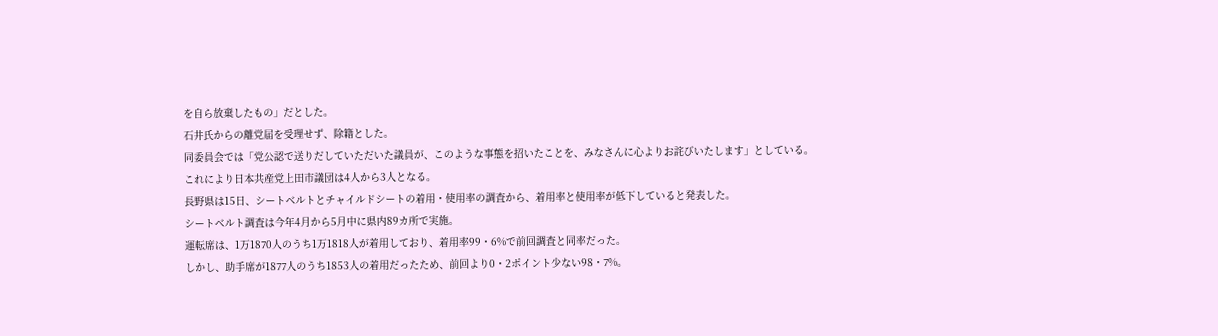を自ら放棄したもの」だとした。
石井氏からの離党届を受理せず、除籍とした。
同委員会では「党公認で送りだしていただいた議員が、このような事態を招いたことを、みなさんに心よりお詫びいたします」としている。
これにより日本共産党上田市議団は4人から3人となる。
長野県は15日、シートベルトとチャイルドシートの着用・使用率の調査から、着用率と使用率が低下していると発表した。
シートベルト調査は今年4月から5月中に県内89カ所で実施。
運転席は、1万1870人のうち1万1818人が着用しており、着用率99・6%で前回調査と同率だった。
しかし、助手席が1877人のうち1853人の着用だったため、前回より0・2ポイント少ない98・7%。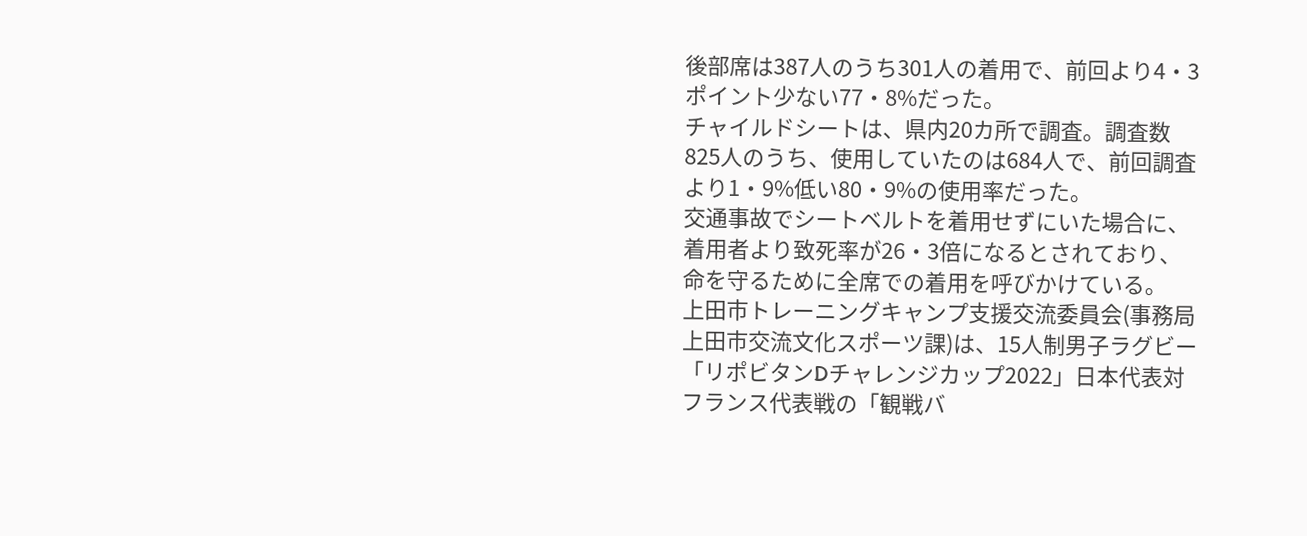後部席は387人のうち301人の着用で、前回より4・3ポイント少ない77・8%だった。
チャイルドシートは、県内20カ所で調査。調査数825人のうち、使用していたのは684人で、前回調査より1・9%低い80・9%の使用率だった。
交通事故でシートベルトを着用せずにいた場合に、着用者より致死率が26・3倍になるとされており、命を守るために全席での着用を呼びかけている。
上田市トレーニングキャンプ支援交流委員会(事務局上田市交流文化スポーツ課)は、15人制男子ラグビー「リポビタンDチャレンジカップ2022」日本代表対フランス代表戦の「観戦バ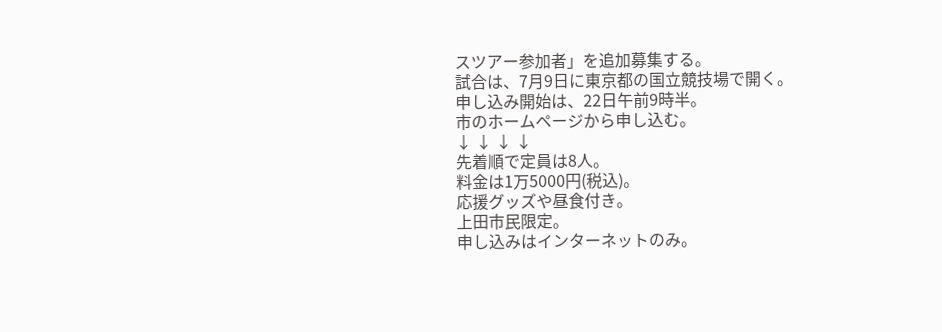スツアー参加者」を追加募集する。
試合は、7月9日に東京都の国立競技場で開く。
申し込み開始は、22日午前9時半。
市のホームページから申し込む。
↓ ↓ ↓ ↓
先着順で定員は8人。
料金は1万5000円(税込)。
応援グッズや昼食付き。
上田市民限定。
申し込みはインターネットのみ。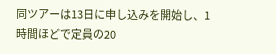同ツアーは13日に申し込みを開始し、1時間ほどで定員の20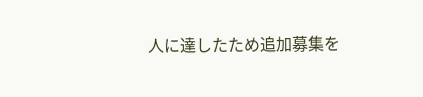人に達したため追加募集を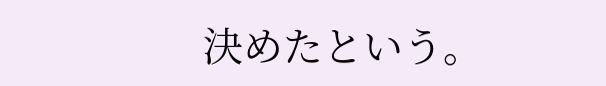決めたという。